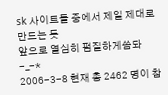sk 사이트들 중에서 제일 제대로 만드는 듯
앞으로 열심히 펌질하게씀돠 -_-*
2006-3-8 현재 총 2462 명이 참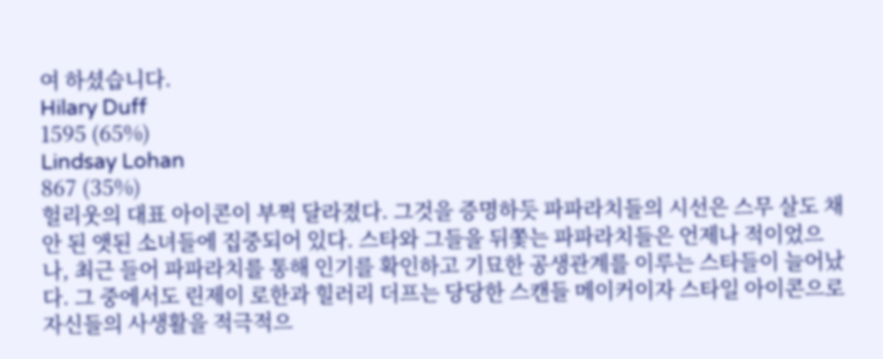여 하셨습니다.
Hilary Duff
1595 (65%)
Lindsay Lohan
867 (35%)
헐리웃의 대표 아이콘이 부쩍 달라졌다. 그것을 증명하듯 파파라치들의 시선은 스무 살도 채 안 된 앳된 소녀들에 집중되어 있다. 스타와 그들을 뒤쫓는 파파라치들은 언제나 적이었으나, 최근 들어 파파라치를 통해 인기를 확인하고 기묘한 공생관계를 이루는 스타들이 늘어났다. 그 중에서도 린제이 로한과 힐러리 더프는 당당한 스캔들 메이커이자 스타일 아이콘으로 자신들의 사생활을 적극적으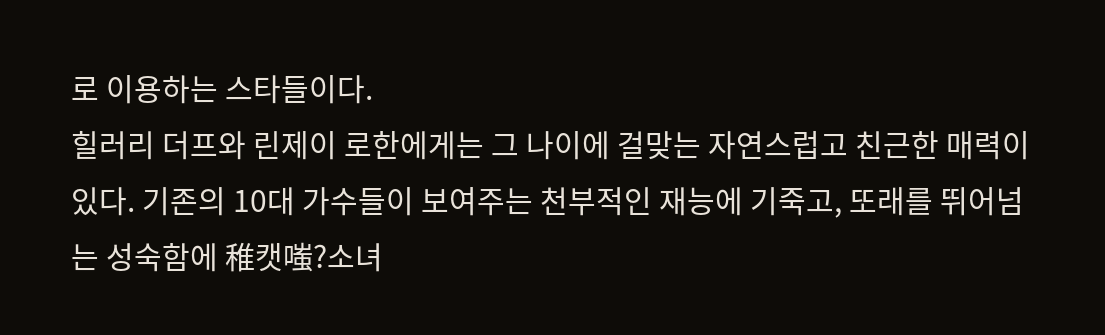로 이용하는 스타들이다.
힐러리 더프와 린제이 로한에게는 그 나이에 걸맞는 자연스럽고 친근한 매력이 있다. 기존의 10대 가수들이 보여주는 천부적인 재능에 기죽고, 또래를 뛰어넘는 성숙함에 稚캣嗤?소녀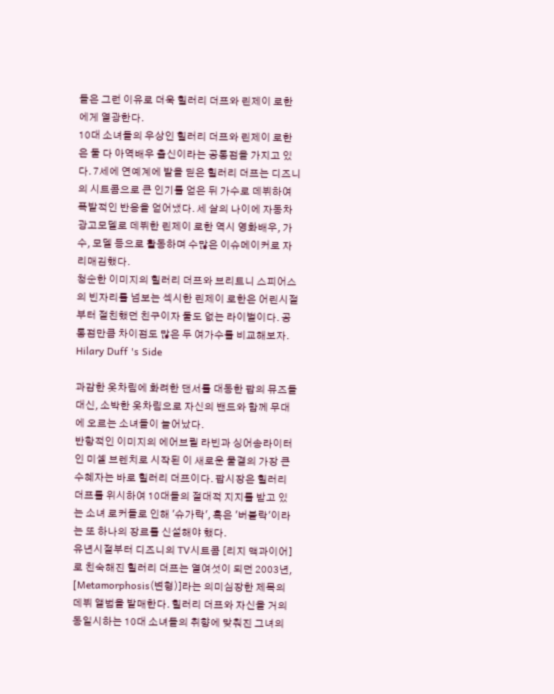들은 그런 이유로 더욱 힐러리 더프와 린제이 로한에게 열광한다.
10대 소녀들의 우상인 힐러리 더프와 린제이 로한은 둘 다 아역배우 출신이라는 공통점을 가지고 있다. 7세에 연예계에 발을 딛은 힐러리 더프는 디즈니의 시트콤으로 큰 인기를 얻은 뒤 가수로 데뷔하여 폭발적인 반응을 얻어냈다. 세 살의 나이에 자동차 광고모델로 데뷔한 린제이 로한 역시 영화배우, 가수, 모델 등으로 활동하며 수많은 이슈메이커로 자리매김했다.
청순한 이미지의 힐러리 더프와 브리트니 스피어스의 빈자리를 넘보는 섹시한 린제이 로한은 어린시절부터 절친했던 친구이자 둘도 없는 라이벌이다. 공통점만큼 차이점도 많은 두 여가수를 비교해보자.
Hilary Duff 's Side

과감한 옷차림에 화려한 댄서를 대동한 팝의 뮤즈들 대신, 소박한 옷차림으로 자신의 밴드와 함께 무대에 오르는 소녀들이 늘어났다.
반항적인 이미지의 에어브릴 라빈과 싱어송라이터인 미셸 브렌치로 시작된 이 새로운 물결의 가장 큰 수혜자는 바로 힐러리 더프이다. 팝시장은 힐러리 더프를 위시하여 10대들의 절대적 지지를 받고 있는 소녀 로커들로 인해 '슈가락', 혹은 '버블락'이라는 또 하나의 장르를 신설해야 했다.
유년시절부터 디즈니의 TV시트콤 [리지 맥과이어]로 친숙해진 힐러리 더프는 열여섯이 되던 2003년, [Metamorphosis(변형)]라는 의미심장한 제목의 데뷔 앨범을 발매한다. 힐러리 더프와 자신을 거의 동일시하는 10대 소녀들의 취향에 맞춰진 그녀의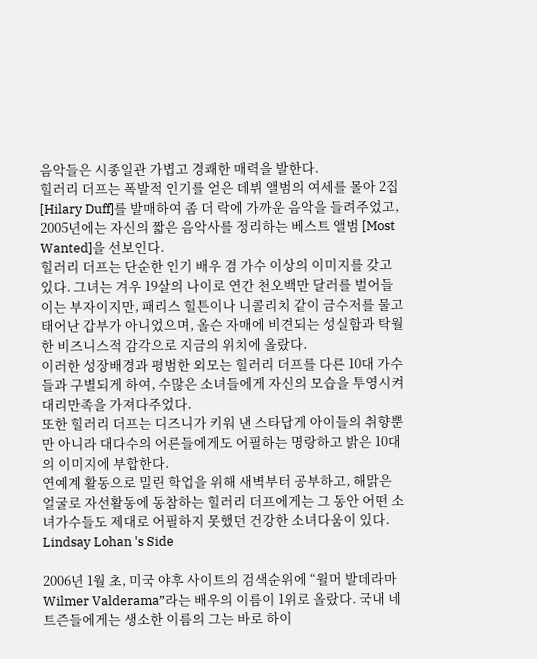음악들은 시종일관 가볍고 경쾌한 매력을 발한다.
힐러리 더프는 폭발적 인기를 얻은 데뷔 앨범의 여세를 몰아 2집 [Hilary Duff]를 발매하여 좀 더 락에 가까운 음악을 들려주었고, 2005년에는 자신의 짧은 음악사를 정리하는 베스트 앨범 [Most Wanted]을 선보인다.
힐러리 더프는 단순한 인기 배우 겸 가수 이상의 이미지를 갖고 있다. 그녀는 겨우 19살의 나이로 연간 천오백만 달러를 벌어들이는 부자이지만, 패리스 힐튼이나 니콜리치 같이 금수저를 물고 태어난 갑부가 아니었으며, 올슨 자매에 비견되는 성실함과 탁월한 비즈니스적 감각으로 지금의 위치에 올랐다.
이러한 성장배경과 평범한 외모는 힐러리 더프를 다른 10대 가수들과 구별되게 하여, 수많은 소녀들에게 자신의 모습을 투영시켜 대리만족을 가져다주었다.
또한 힐러리 더프는 디즈니가 키워 낸 스타답게 아이들의 취향뿐만 아니라 대다수의 어른들에게도 어필하는 명랑하고 밝은 10대의 이미지에 부합한다.
연예계 활동으로 밀린 학업을 위해 새벽부터 공부하고, 해맑은 얼굴로 자선활동에 동참하는 힐러리 더프에게는 그 동안 어떤 소녀가수들도 제대로 어필하지 못했던 건강한 소녀다움이 있다.
Lindsay Lohan 's Side

2006년 1월 초, 미국 야후 사이트의 검색순위에 “윌머 발데라마 Wilmer Valderama”라는 배우의 이름이 1위로 올랐다. 국내 네트즌들에게는 생소한 이름의 그는 바로 하이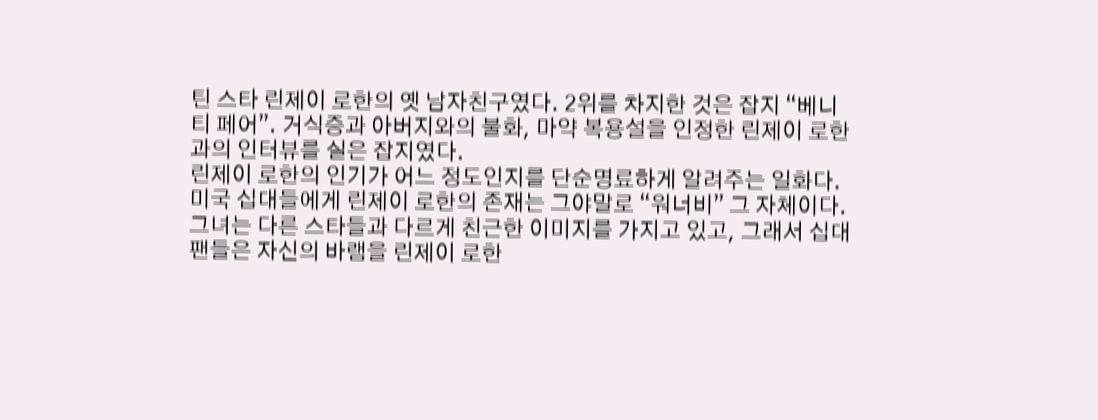틴 스타 린제이 로한의 옛 남자친구였다. 2위를 차지한 것은 잡지 “베니티 페어”. 거식증과 아버지와의 불화, 마약 복용설을 인정한 린제이 로한과의 인터뷰를 실은 잡지였다.
린제이 로한의 인기가 어느 정도인지를 단순명료하게 알려주는 일화다.
미국 십대들에게 린제이 로한의 존재는 그야말로 “워너비” 그 자체이다. 그녀는 다른 스타들과 다르게 친근한 이미지를 가지고 있고, 그래서 십대 팬들은 자신의 바램을 린제이 로한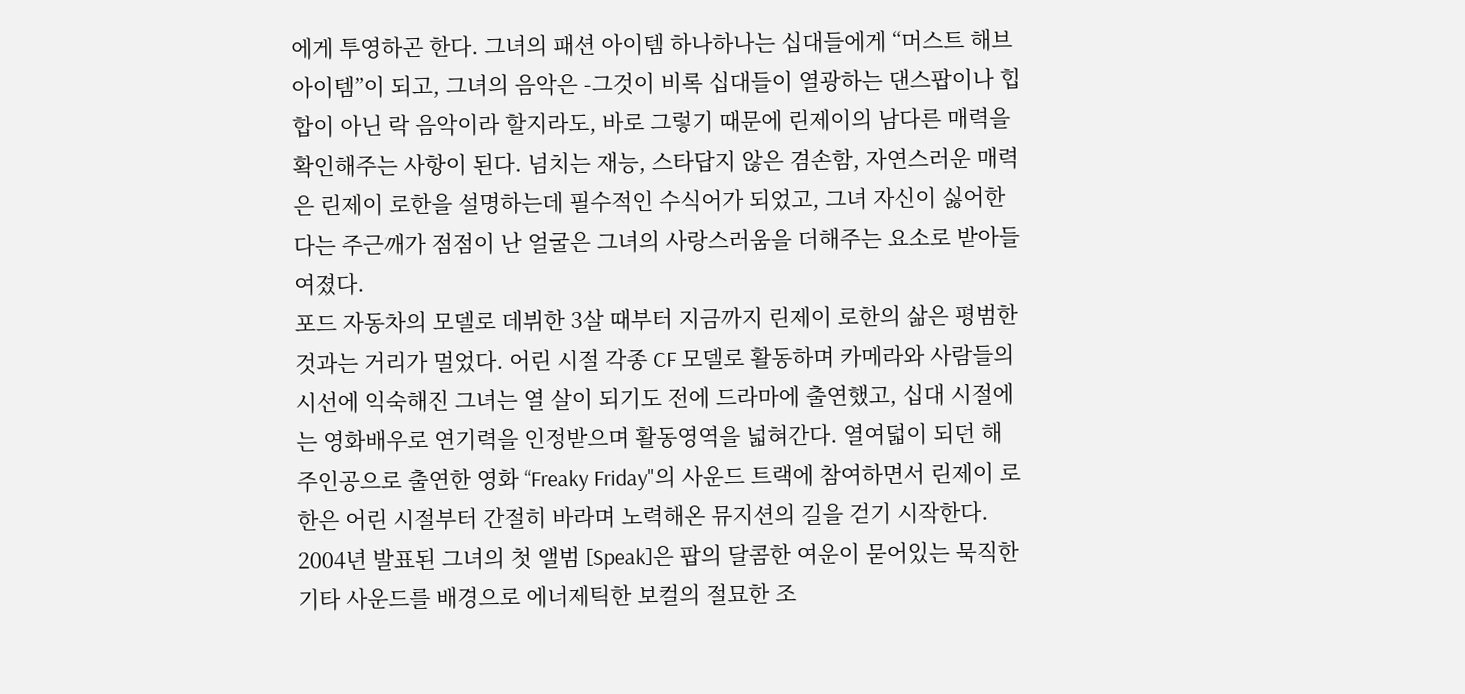에게 투영하곤 한다. 그녀의 패션 아이템 하나하나는 십대들에게 “머스트 해브 아이템”이 되고, 그녀의 음악은 -그것이 비록 십대들이 열광하는 댄스팝이나 힙합이 아닌 락 음악이라 할지라도, 바로 그렇기 때문에 린제이의 남다른 매력을 확인해주는 사항이 된다. 넘치는 재능, 스타답지 않은 겸손함, 자연스러운 매력은 린제이 로한을 설명하는데 필수적인 수식어가 되었고, 그녀 자신이 싫어한다는 주근깨가 점점이 난 얼굴은 그녀의 사랑스러움을 더해주는 요소로 받아들여졌다.
포드 자동차의 모델로 데뷔한 3살 때부터 지금까지 린제이 로한의 삶은 평범한 것과는 거리가 멀었다. 어린 시절 각종 CF 모델로 활동하며 카메라와 사람들의 시선에 익숙해진 그녀는 열 살이 되기도 전에 드라마에 출연했고, 십대 시절에는 영화배우로 연기력을 인정받으며 활동영역을 넓혀간다. 열여덟이 되던 해 주인공으로 출연한 영화 “Freaky Friday"의 사운드 트랙에 참여하면서 린제이 로한은 어린 시절부터 간절히 바라며 노력해온 뮤지션의 길을 걷기 시작한다. 2004년 발표된 그녀의 첫 앨범 [Speak]은 팝의 달콤한 여운이 묻어있는 묵직한 기타 사운드를 배경으로 에너제틱한 보컬의 절묘한 조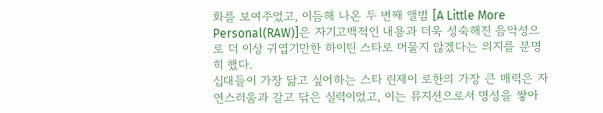화를 보여주었고, 이듬해 나온 두 번째 앨범 [A Little More Personal(RAW)]은 자기고백적인 내용과 더욱 성숙해진 음악성으로 더 이상 귀엽기만한 하이틴 스타로 머물지 않겠다는 의지를 분명히 했다.
십대들이 가장 닮고 싶어하는 스타 린제이 로한의 가장 큰 매력은 자연스러움과 갈고 닦은 실력이었고, 이는 뮤지션으로서 명성을 쌓아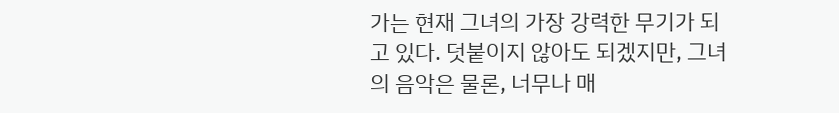가는 현재 그녀의 가장 강력한 무기가 되고 있다. 덧붙이지 않아도 되겠지만, 그녀의 음악은 물론, 너무나 매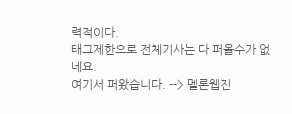력적이다.
태그제한으로 전체기사는 다 퍼올수가 없네요.
여기서 퍼왔습니다. --> 멜론웹진